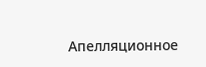Апелляционное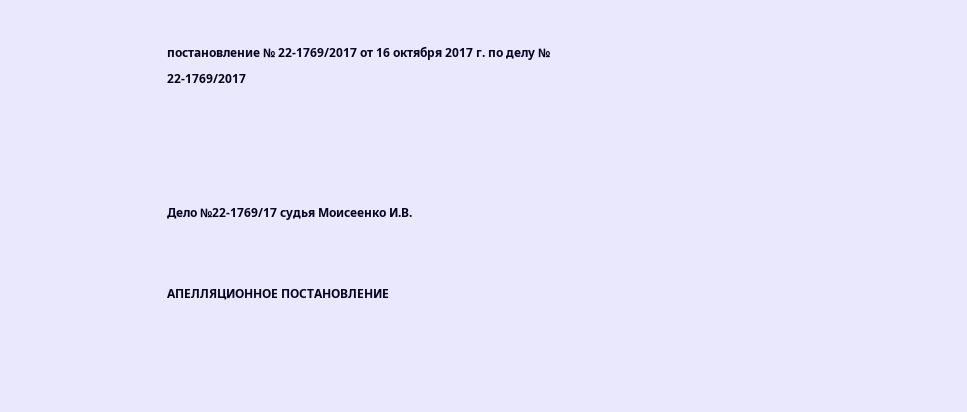постановление № 22-1769/2017 от 16 октября 2017 г. по делу № 22-1769/2017




Дело №22-1769/17 судья Моисеенко И.В.


АПЕЛЛЯЦИОННОЕ ПОСТАНОВЛЕНИЕ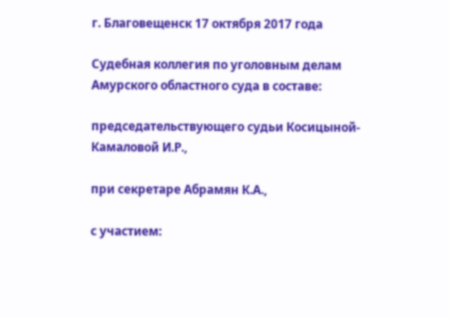г. Благовещенск 17 октября 2017 года

Судебная коллегия по уголовным делам Амурского областного суда в составе:

председательствующего судьи Косицыной-Камаловой И.Р.,

при секретаре Абрамян К.А.,

с участием: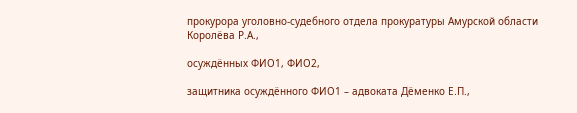прокурора уголовно-судебного отдела прокуратуры Амурской области Королёва Р.А.,

осуждённых ФИО1, ФИО2,

защитника осуждённого ФИО1 – адвоката Дёменко Е.П.,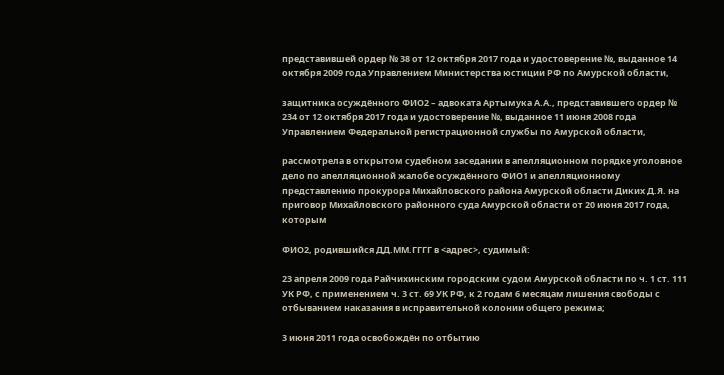представившей ордер № 38 от 12 октября 2017 года и удостоверение №, выданное 14 октября 2009 года Управлением Министерства юстиции РФ по Амурской области,

защитника осуждённого ФИО2 – адвоката Артымука А.А., представившего ордер № 234 от 12 октября 2017 года и удостоверение №, выданное 11 июня 2008 года Управлением Федеральной регистрационной службы по Амурской области,

рассмотрела в открытом судебном заседании в апелляционном порядке уголовное дело по апелляционной жалобе осуждённого ФИО1 и апелляционному представлению прокурора Михайловского района Амурской области Диких Д.Я. на приговор Михайловского районного суда Амурской области от 20 июня 2017 года, которым

ФИО2, родившийся ДД.ММ.ГГГГ в <адрес>, судимый:

23 апреля 2009 года Райчихинским городским судом Амурской области по ч. 1 ст. 111 УК РФ, с применением ч. 3 ст. 69 УК РФ, к 2 годам 6 месяцам лишения свободы с отбыванием наказания в исправительной колонии общего режима;

3 июня 2011 года освобождён по отбытию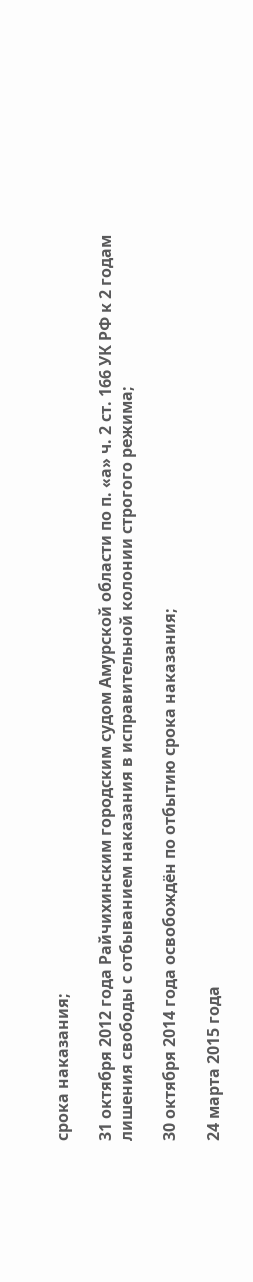срока наказания;

31 октября 2012 года Райчихинским городским судом Амурской области по п. «а» ч. 2 ст. 166 УК РФ к 2 годам лишения свободы с отбыванием наказания в исправительной колонии строгого режима;

30 октября 2014 года освобождён по отбытию срока наказания;

24 марта 2015 года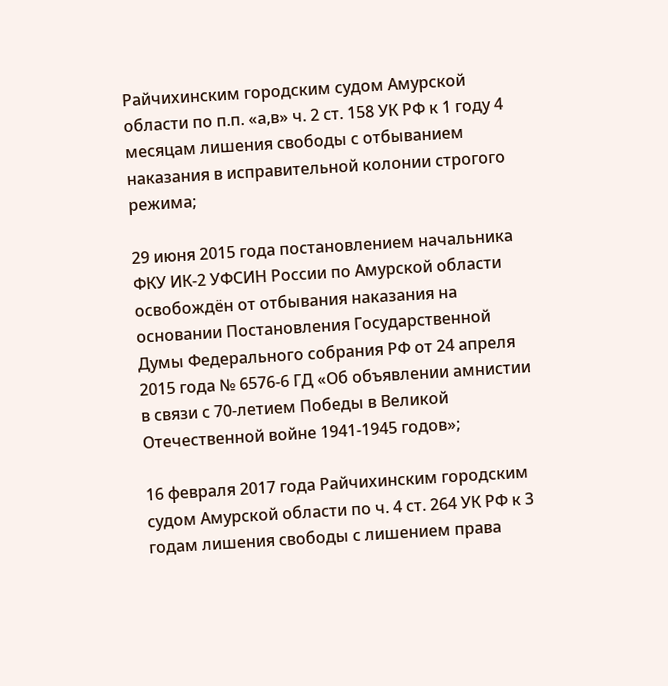Райчихинским городским судом Амурской области по п.п. «а,в» ч. 2 ст. 158 УК РФ к 1 году 4 месяцам лишения свободы с отбыванием наказания в исправительной колонии строгого режима;

29 июня 2015 года постановлением начальника ФКУ ИК-2 УФСИН России по Амурской области освобождён от отбывания наказания на основании Постановления Государственной Думы Федерального собрания РФ от 24 апреля 2015 года № 6576-6 ГД «Об объявлении амнистии в связи с 70-летием Победы в Великой Отечественной войне 1941-1945 годов»;

16 февраля 2017 года Райчихинским городским судом Амурской области по ч. 4 ст. 264 УК РФ к 3 годам лишения свободы с лишением права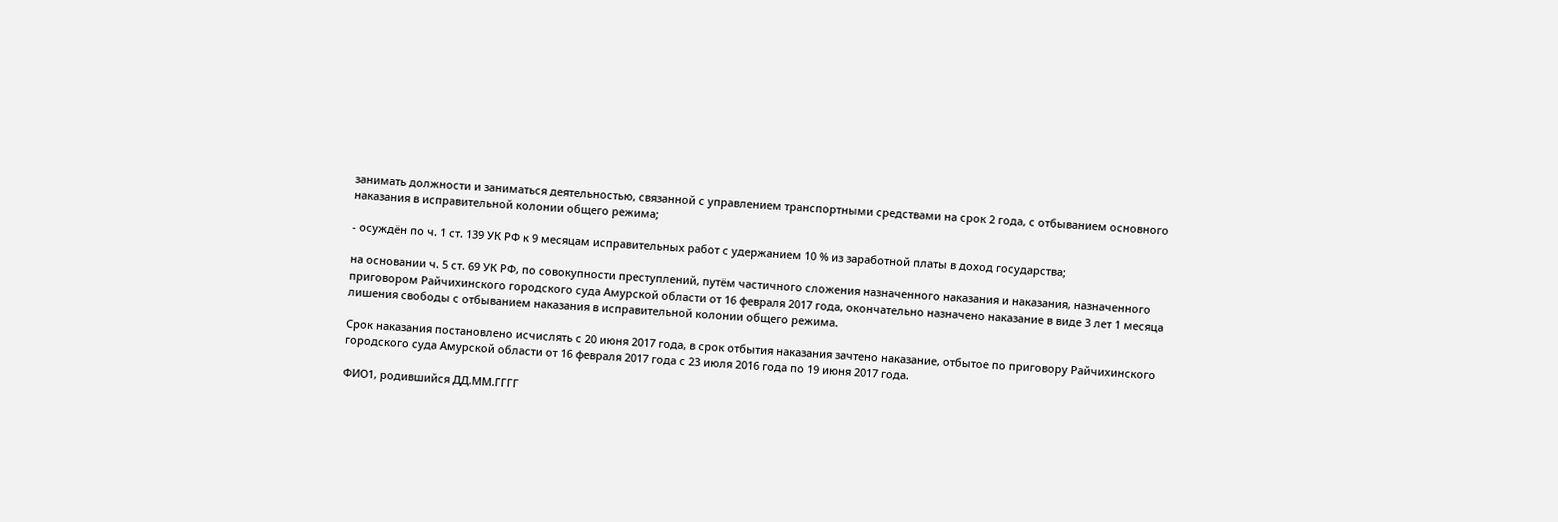занимать должности и заниматься деятельностью, связанной с управлением транспортными средствами на срок 2 года, с отбыванием основного наказания в исправительной колонии общего режима;

- осуждён по ч. 1 ст. 139 УК РФ к 9 месяцам исправительных работ с удержанием 10 % из заработной платы в доход государства;

на основании ч. 5 ст. 69 УК РФ, по совокупности преступлений, путём частичного сложения назначенного наказания и наказания, назначенного приговором Райчихинского городского суда Амурской области от 16 февраля 2017 года, окончательно назначено наказание в виде 3 лет 1 месяца лишения свободы с отбыванием наказания в исправительной колонии общего режима.

Срок наказания постановлено исчислять с 20 июня 2017 года, в срок отбытия наказания зачтено наказание, отбытое по приговору Райчихинского городского суда Амурской области от 16 февраля 2017 года с 23 июля 2016 года по 19 июня 2017 года.

ФИО1, родившийся ДД.ММ.ГГГГ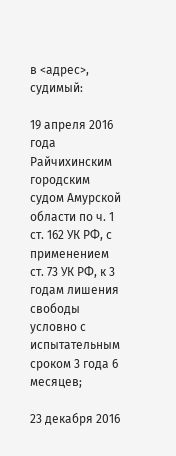в <адрес>, судимый:

19 апреля 2016 года Райчихинским городским судом Амурской области по ч. 1 ст. 162 УК РФ, с применением ст. 73 УК РФ, к 3 годам лишения свободы условно с испытательным сроком 3 года 6 месяцев;

23 декабря 2016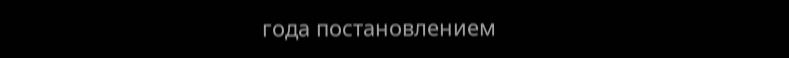года постановлением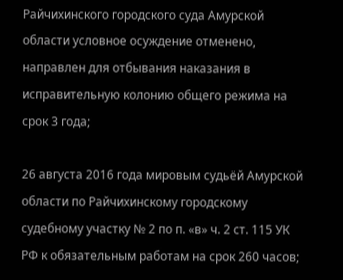Райчихинского городского суда Амурской области условное осуждение отменено, направлен для отбывания наказания в исправительную колонию общего режима на срок 3 года;

26 августа 2016 года мировым судьёй Амурской области по Райчихинскому городскому судебному участку № 2 по п. «в» ч. 2 ст. 115 УК РФ к обязательным работам на срок 260 часов;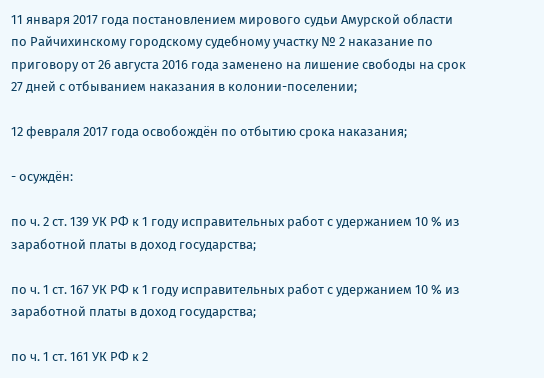11 января 2017 года постановлением мирового судьи Амурской области по Райчихинскому городскому судебному участку № 2 наказание по приговору от 26 августа 2016 года заменено на лишение свободы на срок 27 дней с отбыванием наказания в колонии-поселении;

12 февраля 2017 года освобождён по отбытию срока наказания;

- осуждён:

по ч. 2 ст. 139 УК РФ к 1 году исправительных работ с удержанием 10 % из заработной платы в доход государства;

по ч. 1 ст. 167 УК РФ к 1 году исправительных работ с удержанием 10 % из заработной платы в доход государства;

по ч. 1 ст. 161 УК РФ к 2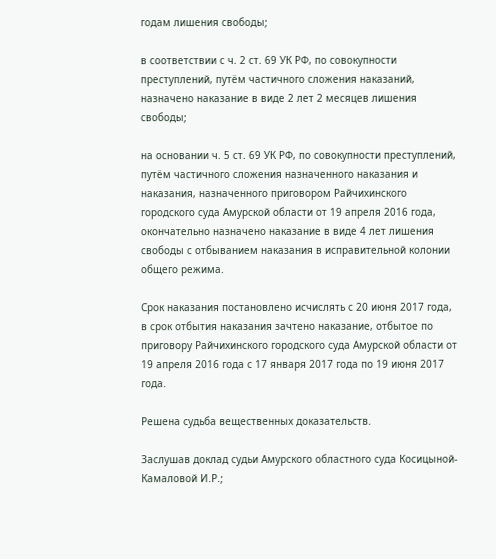годам лишения свободы;

в соответствии с ч. 2 ст. 69 УК РФ, по совокупности преступлений, путём частичного сложения наказаний, назначено наказание в виде 2 лет 2 месяцев лишения свободы;

на основании ч. 5 ст. 69 УК РФ, по совокупности преступлений, путём частичного сложения назначенного наказания и наказания, назначенного приговором Райчихинского городского суда Амурской области от 19 апреля 2016 года, окончательно назначено наказание в виде 4 лет лишения свободы с отбыванием наказания в исправительной колонии общего режима.

Срок наказания постановлено исчислять с 20 июня 2017 года, в срок отбытия наказания зачтено наказание, отбытое по приговору Райчихинского городского суда Амурской области от 19 апреля 2016 года с 17 января 2017 года по 19 июня 2017 года.

Решена судьба вещественных доказательств.

Заслушав доклад судьи Амурского областного суда Косицыной- Камаловой И.Р.;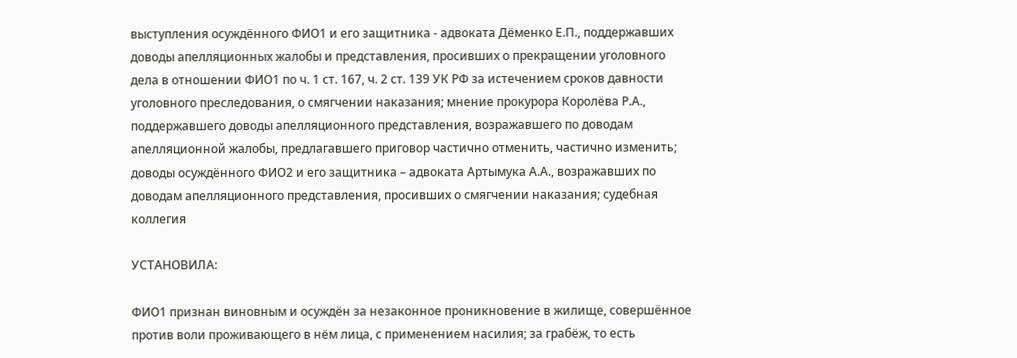выступления осуждённого ФИО1 и его защитника - адвоката Дёменко Е.П., поддержавших доводы апелляционных жалобы и представления, просивших о прекращении уголовного дела в отношении ФИО1 по ч. 1 ст. 167, ч. 2 ст. 139 УК РФ за истечением сроков давности уголовного преследования, о смягчении наказания; мнение прокурора Королёва Р.А., поддержавшего доводы апелляционного представления, возражавшего по доводам апелляционной жалобы, предлагавшего приговор частично отменить, частично изменить; доводы осуждённого ФИО2 и его защитника – адвоката Артымука А.А., возражавших по доводам апелляционного представления, просивших о смягчении наказания; судебная коллегия

УСТАНОВИЛА:

ФИО1 признан виновным и осуждён за незаконное проникновение в жилище, совершённое против воли проживающего в нём лица, с применением насилия; за грабёж, то есть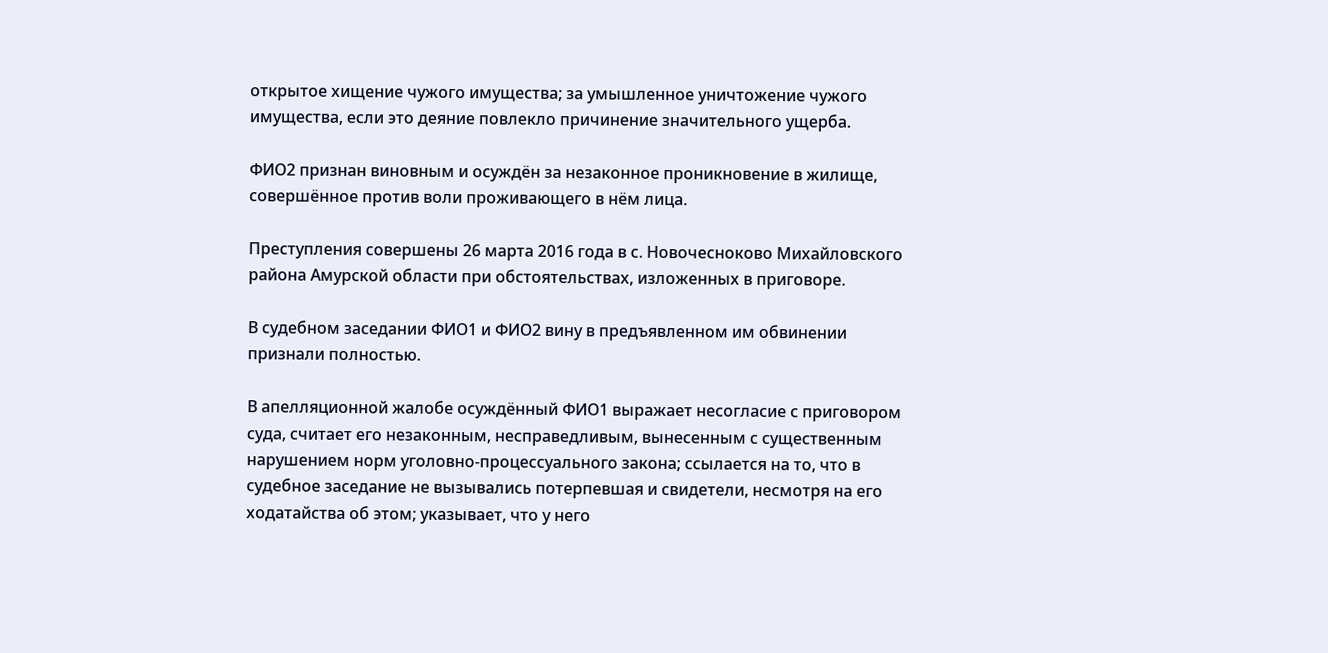открытое хищение чужого имущества; за умышленное уничтожение чужого имущества, если это деяние повлекло причинение значительного ущерба.

ФИО2 признан виновным и осуждён за незаконное проникновение в жилище, совершённое против воли проживающего в нём лица.

Преступления совершены 26 марта 2016 года в с. Новочесноково Михайловского района Амурской области при обстоятельствах, изложенных в приговоре.

В судебном заседании ФИО1 и ФИО2 вину в предъявленном им обвинении признали полностью.

В апелляционной жалобе осуждённый ФИО1 выражает несогласие с приговором суда, считает его незаконным, несправедливым, вынесенным с существенным нарушением норм уголовно-процессуального закона; ссылается на то, что в судебное заседание не вызывались потерпевшая и свидетели, несмотря на его ходатайства об этом; указывает, что у него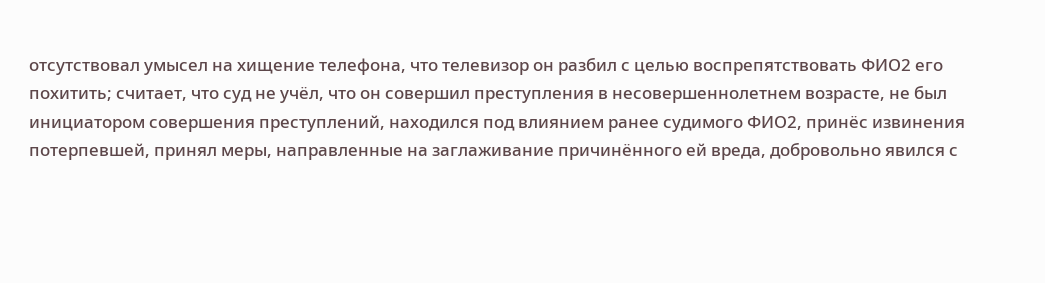отсутствовал умысел на хищение телефона, что телевизор он разбил с целью воспрепятствовать ФИО2 его похитить; считает, что суд не учёл, что он совершил преступления в несовершеннолетнем возрасте, не был инициатором совершения преступлений, находился под влиянием ранее судимого ФИО2, принёс извинения потерпевшей, принял меры, направленные на заглаживание причинённого ей вреда, добровольно явился с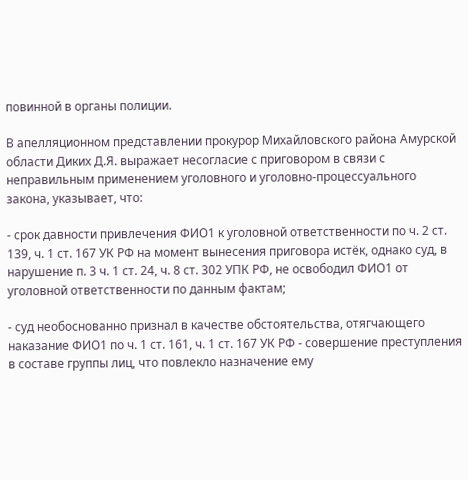повинной в органы полиции.

В апелляционном представлении прокурор Михайловского района Амурской области Диких Д.Я. выражает несогласие с приговором в связи с неправильным применением уголовного и уголовно-процессуального закона, указывает, что:

- срок давности привлечения ФИО1 к уголовной ответственности по ч. 2 ст. 139, ч. 1 ст. 167 УК РФ на момент вынесения приговора истёк, однако суд, в нарушение п. 3 ч. 1 ст. 24, ч. 8 ст. 302 УПК РФ, не освободил ФИО1 от уголовной ответственности по данным фактам;

- суд необоснованно признал в качестве обстоятельства, отягчающего наказание ФИО1 по ч. 1 ст. 161, ч. 1 ст. 167 УК РФ - совершение преступления в составе группы лиц, что повлекло назначение ему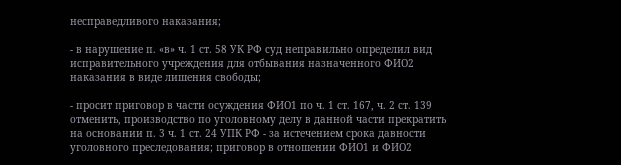несправедливого наказания;

- в нарушение п. «в» ч. 1 ст. 58 УК РФ суд неправильно определил вид исправительного учреждения для отбывания назначенного ФИО2 наказания в виде лишения свободы;

- просит приговор в части осуждения ФИО1 по ч. 1 ст. 167, ч. 2 ст. 139 отменить, производство по уголовному делу в данной части прекратить на основании п. 3 ч. 1 ст. 24 УПК РФ - за истечением срока давности уголовного преследования; приговор в отношении ФИО1 и ФИО2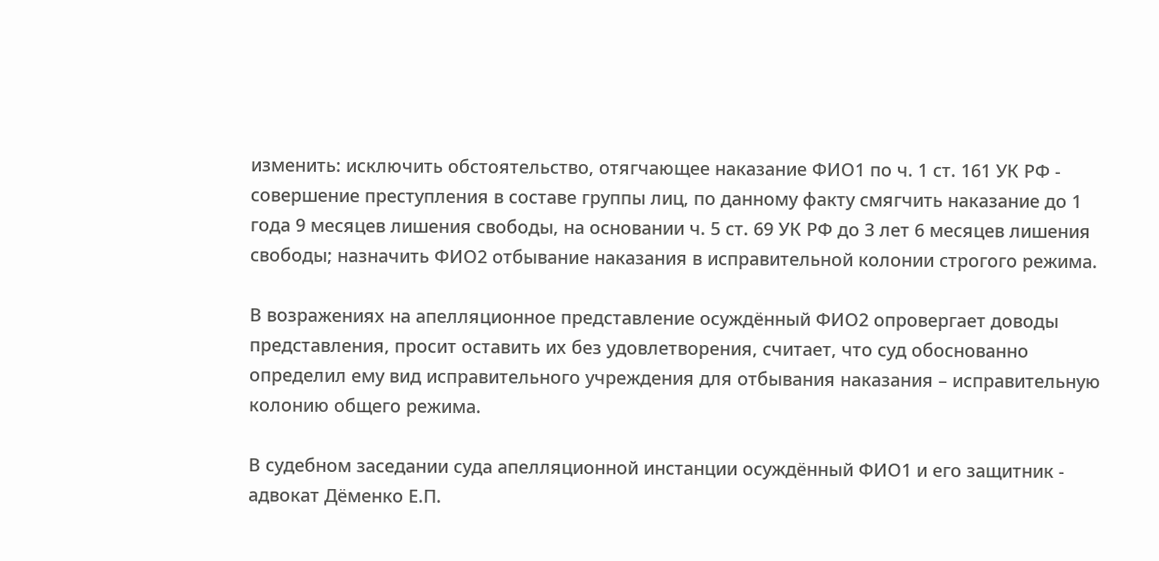изменить: исключить обстоятельство, отягчающее наказание ФИО1 по ч. 1 ст. 161 УК РФ - совершение преступления в составе группы лиц, по данному факту смягчить наказание до 1 года 9 месяцев лишения свободы, на основании ч. 5 ст. 69 УК РФ до 3 лет 6 месяцев лишения свободы; назначить ФИО2 отбывание наказания в исправительной колонии строгого режима.

В возражениях на апелляционное представление осуждённый ФИО2 опровергает доводы представления, просит оставить их без удовлетворения, считает, что суд обоснованно определил ему вид исправительного учреждения для отбывания наказания – исправительную колонию общего режима.

В судебном заседании суда апелляционной инстанции осуждённый ФИО1 и его защитник - адвокат Дёменко Е.П.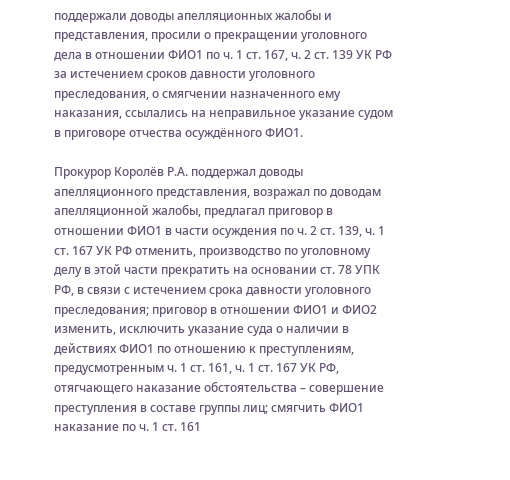поддержали доводы апелляционных жалобы и представления, просили о прекращении уголовного дела в отношении ФИО1 по ч. 1 ст. 167, ч. 2 ст. 139 УК РФ за истечением сроков давности уголовного преследования, о смягчении назначенного ему наказания, ссылались на неправильное указание судом в приговоре отчества осуждённого ФИО1.

Прокурор Королёв Р.А. поддержал доводы апелляционного представления, возражал по доводам апелляционной жалобы, предлагал приговор в отношении ФИО1 в части осуждения по ч. 2 ст. 139, ч. 1 ст. 167 УК РФ отменить, производство по уголовному делу в этой части прекратить на основании ст. 78 УПК РФ, в связи с истечением срока давности уголовного преследования; приговор в отношении ФИО1 и ФИО2 изменить, исключить указание суда о наличии в действиях ФИО1 по отношению к преступлениям, предусмотренным ч. 1 ст. 161, ч. 1 ст. 167 УК РФ, отягчающего наказание обстоятельства – совершение преступления в составе группы лиц; смягчить ФИО1 наказание по ч. 1 ст. 161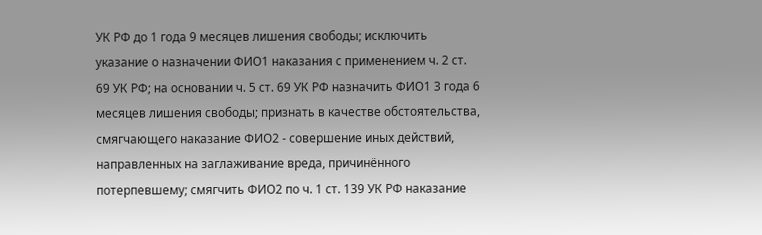УК РФ до 1 года 9 месяцев лишения свободы; исключить указание о назначении ФИО1 наказания с применением ч. 2 ст. 69 УК РФ; на основании ч. 5 ст. 69 УК РФ назначить ФИО1 3 года 6 месяцев лишения свободы; признать в качестве обстоятельства, смягчающего наказание ФИО2 - совершение иных действий, направленных на заглаживание вреда, причинённого потерпевшему; смягчить ФИО2 по ч. 1 ст. 139 УК РФ наказание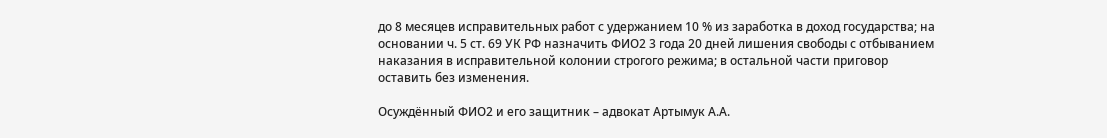до 8 месяцев исправительных работ с удержанием 10 % из заработка в доход государства; на основании ч. 5 ст. 69 УК РФ назначить ФИО2 3 года 20 дней лишения свободы с отбыванием наказания в исправительной колонии строгого режима; в остальной части приговор оставить без изменения.

Осуждённый ФИО2 и его защитник – адвокат Артымук А.А.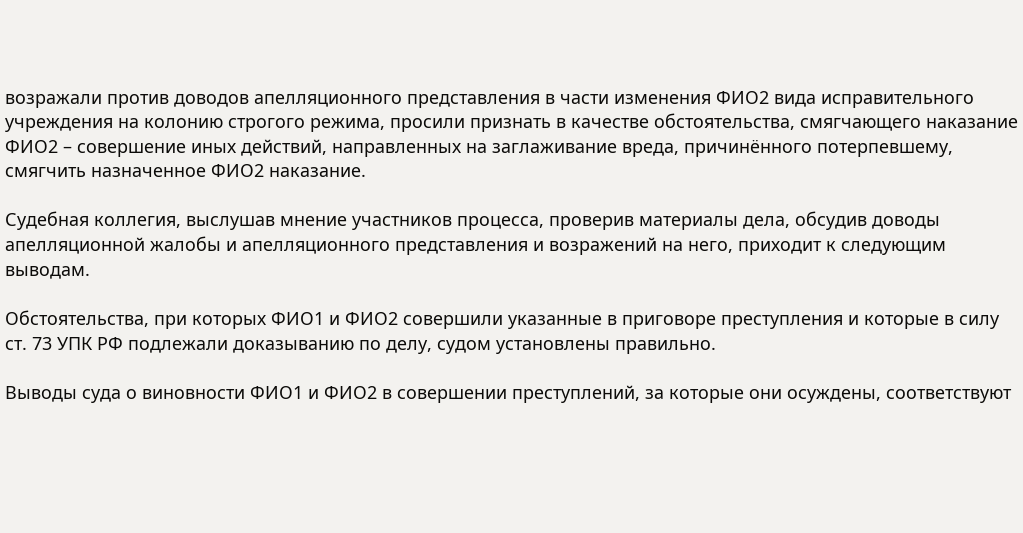возражали против доводов апелляционного представления в части изменения ФИО2 вида исправительного учреждения на колонию строгого режима, просили признать в качестве обстоятельства, смягчающего наказание ФИО2 – совершение иных действий, направленных на заглаживание вреда, причинённого потерпевшему, смягчить назначенное ФИО2 наказание.

Судебная коллегия, выслушав мнение участников процесса, проверив материалы дела, обсудив доводы апелляционной жалобы и апелляционного представления и возражений на него, приходит к следующим выводам.

Обстоятельства, при которых ФИО1 и ФИО2 совершили указанные в приговоре преступления и которые в силу ст. 73 УПК РФ подлежали доказыванию по делу, судом установлены правильно.

Выводы суда о виновности ФИО1 и ФИО2 в совершении преступлений, за которые они осуждены, соответствуют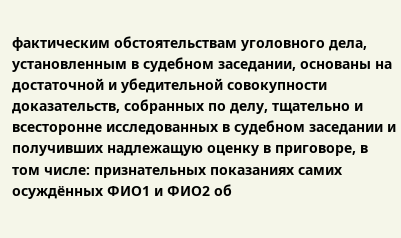фактическим обстоятельствам уголовного дела, установленным в судебном заседании, основаны на достаточной и убедительной совокупности доказательств, собранных по делу, тщательно и всесторонне исследованных в судебном заседании и получивших надлежащую оценку в приговоре, в том числе: признательных показаниях самих осуждённых ФИО1 и ФИО2 об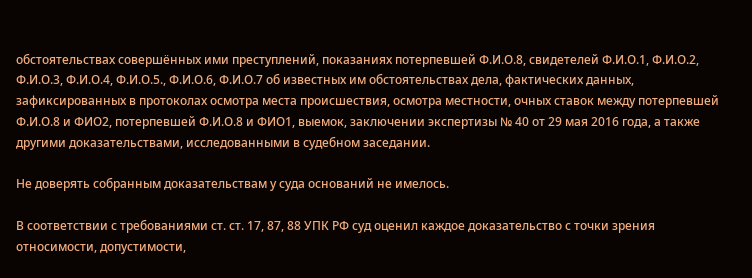обстоятельствах совершённых ими преступлений, показаниях потерпевшей Ф.И.О.8, свидетелей Ф.И.О.1, Ф.И.О.2, Ф.И.О.3, Ф.И.О.4, Ф.И.О.5., Ф.И.О.6, Ф.И.О.7 об известных им обстоятельствах дела, фактических данных, зафиксированных в протоколах осмотра места происшествия, осмотра местности, очных ставок между потерпевшей Ф.И.О.8 и ФИО2, потерпевшей Ф.И.О.8 и ФИО1, выемок, заключении экспертизы № 40 от 29 мая 2016 года, а также другими доказательствами, исследованными в судебном заседании.

Не доверять собранным доказательствам у суда оснований не имелось.

В соответствии с требованиями ст. ст. 17, 87, 88 УПК РФ суд оценил каждое доказательство с точки зрения относимости, допустимости,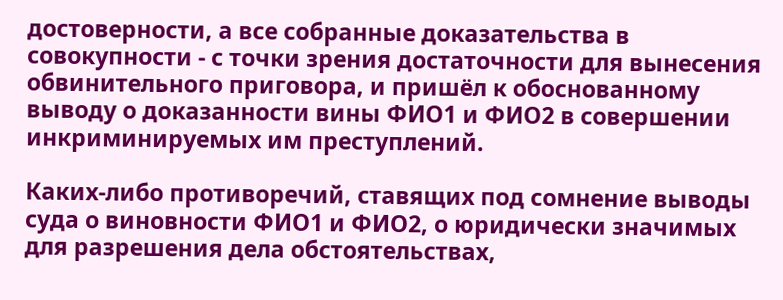достоверности, а все собранные доказательства в совокупности - с точки зрения достаточности для вынесения обвинительного приговора, и пришёл к обоснованному выводу о доказанности вины ФИО1 и ФИО2 в совершении инкриминируемых им преступлений.

Каких-либо противоречий, ставящих под сомнение выводы суда о виновности ФИО1 и ФИО2, о юридически значимых для разрешения дела обстоятельствах,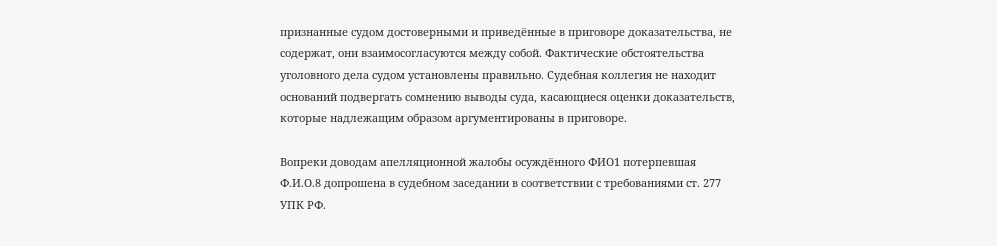признанные судом достоверными и приведённые в приговоре доказательства, не содержат, они взаимосогласуются между собой. Фактические обстоятельства уголовного дела судом установлены правильно. Судебная коллегия не находит оснований подвергать сомнению выводы суда, касающиеся оценки доказательств, которые надлежащим образом аргументированы в приговоре.

Вопреки доводам апелляционной жалобы осуждённого ФИО1 потерпевшая Ф.И.О.8 допрошена в судебном заседании в соответствии с требованиями ст. 277 УПК РФ.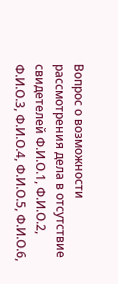Вопрос о возможности рассмотрения дела в отсутствие свидетелей Ф.И.О.1, Ф.И.О.2, Ф.И.О.3, Ф.И.О.4, Ф.И.О.5, Ф.И.О.6,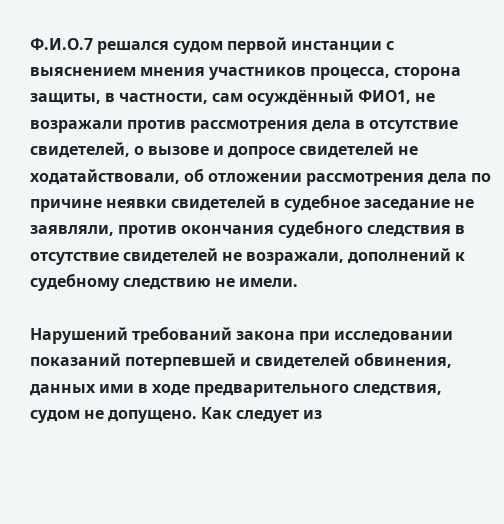Ф.И.О.7 решался судом первой инстанции с выяснением мнения участников процесса, сторона защиты, в частности, сам осуждённый ФИО1, не возражали против рассмотрения дела в отсутствие свидетелей, о вызове и допросе свидетелей не ходатайствовали, об отложении рассмотрения дела по причине неявки свидетелей в судебное заседание не заявляли, против окончания судебного следствия в отсутствие свидетелей не возражали, дополнений к судебному следствию не имели.

Нарушений требований закона при исследовании показаний потерпевшей и свидетелей обвинения, данных ими в ходе предварительного следствия, судом не допущено. Как следует из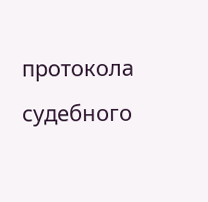протокола судебного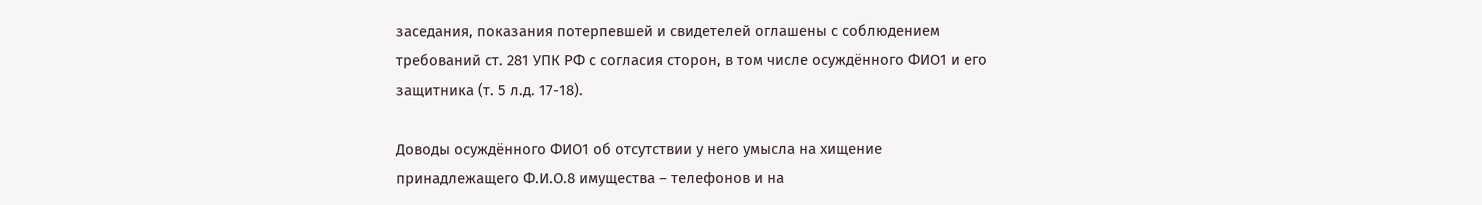заседания, показания потерпевшей и свидетелей оглашены с соблюдением требований ст. 281 УПК РФ с согласия сторон, в том числе осуждённого ФИО1 и его защитника (т. 5 л.д. 17-18).

Доводы осуждённого ФИО1 об отсутствии у него умысла на хищение принадлежащего Ф.И.О.8 имущества – телефонов и на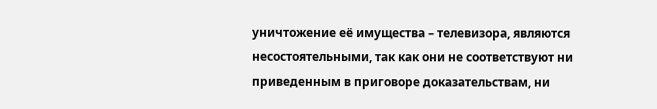уничтожение её имущества – телевизора, являются несостоятельными, так как они не соответствуют ни приведенным в приговоре доказательствам, ни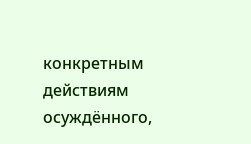конкретным действиям осуждённого,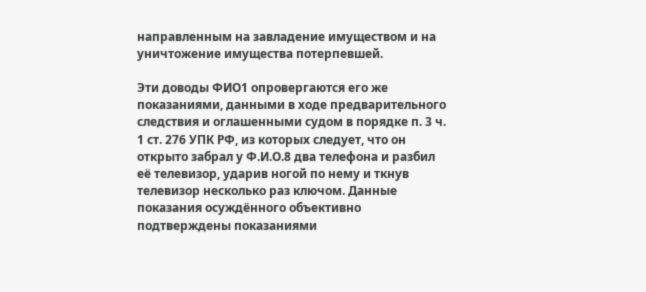направленным на завладение имуществом и на уничтожение имущества потерпевшей.

Эти доводы ФИО1 опровергаются его же показаниями, данными в ходе предварительного следствия и оглашенными судом в порядке п. 3 ч. 1 ст. 276 УПК РФ, из которых следует, что он открыто забрал у Ф.И.О.8 два телефона и разбил её телевизор, ударив ногой по нему и ткнув телевизор несколько раз ключом. Данные показания осуждённого объективно подтверждены показаниями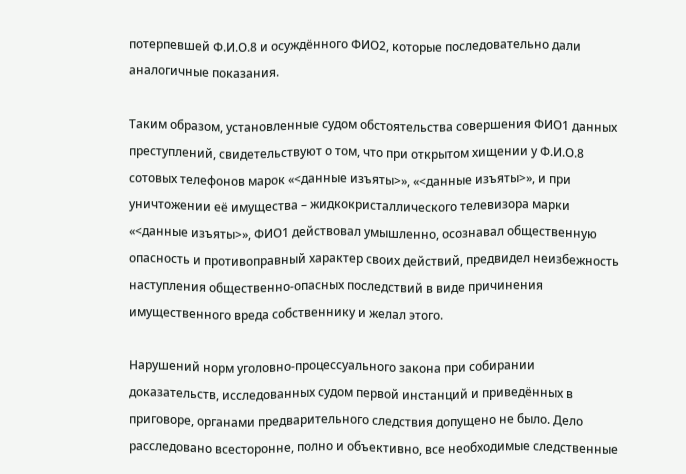потерпевшей Ф.И.О.8 и осуждённого ФИО2, которые последовательно дали аналогичные показания.

Таким образом, установленные судом обстоятельства совершения ФИО1 данных преступлений, свидетельствуют о том, что при открытом хищении у Ф.И.О.8 сотовых телефонов марок «<данные изъяты>», «<данные изъяты>», и при уничтожении её имущества – жидкокристаллического телевизора марки «<данные изъяты>», ФИО1 действовал умышленно, осознавал общественную опасность и противоправный характер своих действий, предвидел неизбежность наступления общественно-опасных последствий в виде причинения имущественного вреда собственнику и желал этого.

Нарушений норм уголовно-процессуального закона при собирании доказательств, исследованных судом первой инстанций и приведённых в приговоре, органами предварительного следствия допущено не было. Дело расследовано всесторонне, полно и объективно, все необходимые следственные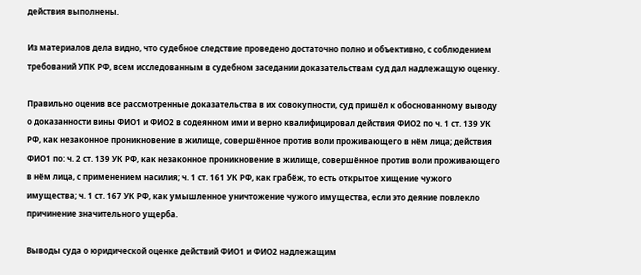действия выполнены.

Из материалов дела видно, что судебное следствие проведено достаточно полно и объективно, с соблюдением требований УПК РФ, всем исследованным в судебном заседании доказательствам суд дал надлежащую оценку.

Правильно оценив все рассмотренные доказательства в их совокупности, суд пришёл к обоснованному выводу о доказанности вины ФИО1 и ФИО2 в содеянном ими и верно квалифицировал действия ФИО2 по ч. 1 ст. 139 УК РФ, как незаконное проникновение в жилище, совершённое против воли проживающего в нём лица; действия ФИО1 по: ч. 2 ст. 139 УК РФ, как незаконное проникновение в жилище, совершённое против воли проживающего в нём лица, с применением насилия; ч. 1 ст. 161 УК РФ, как грабёж, то есть открытое хищение чужого имущества; ч. 1 ст. 167 УК РФ, как умышленное уничтожение чужого имущества, если это деяние повлекло причинение значительного ущерба.

Выводы суда о юридической оценке действий ФИО1 и ФИО2 надлежащим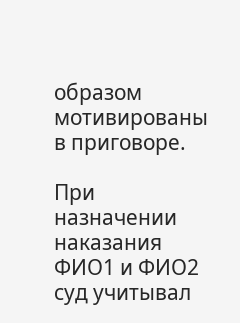образом мотивированы в приговоре.

При назначении наказания ФИО1 и ФИО2 суд учитывал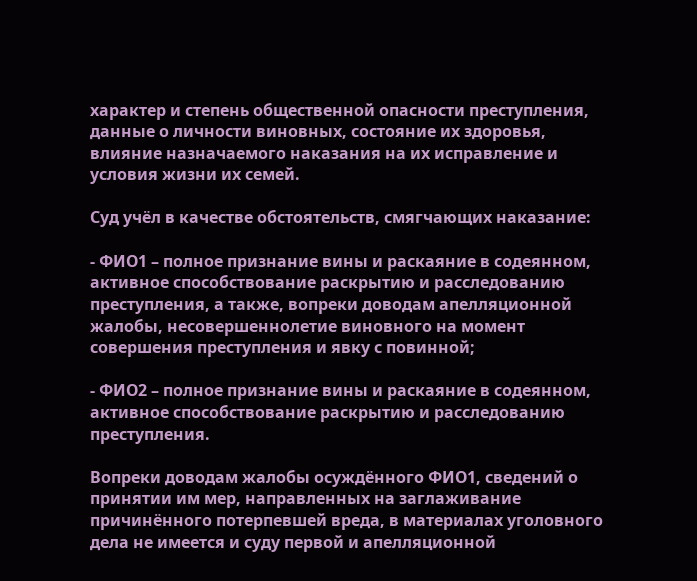характер и степень общественной опасности преступления, данные о личности виновных, состояние их здоровья, влияние назначаемого наказания на их исправление и условия жизни их семей.

Суд учёл в качестве обстоятельств, смягчающих наказание:

- ФИО1 – полное признание вины и раскаяние в содеянном, активное способствование раскрытию и расследованию преступления, а также, вопреки доводам апелляционной жалобы, несовершеннолетие виновного на момент совершения преступления и явку с повинной;

- ФИО2 – полное признание вины и раскаяние в содеянном, активное способствование раскрытию и расследованию преступления.

Вопреки доводам жалобы осуждённого ФИО1, сведений о принятии им мер, направленных на заглаживание причинённого потерпевшей вреда, в материалах уголовного дела не имеется и суду первой и апелляционной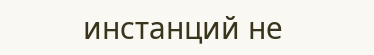инстанций не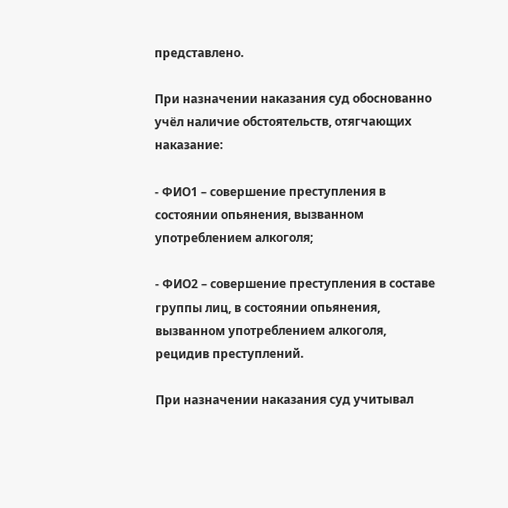представлено.

При назначении наказания суд обоснованно учёл наличие обстоятельств, отягчающих наказание:

- ФИО1 – совершение преступления в состоянии опьянения, вызванном употреблением алкоголя;

- ФИО2 – совершение преступления в составе группы лиц, в состоянии опьянения, вызванном употреблением алкоголя, рецидив преступлений.

При назначении наказания суд учитывал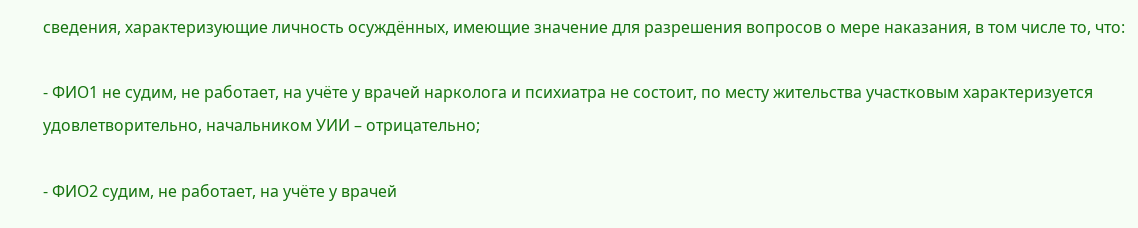сведения, характеризующие личность осуждённых, имеющие значение для разрешения вопросов о мере наказания, в том числе то, что:

- ФИО1 не судим, не работает, на учёте у врачей нарколога и психиатра не состоит, по месту жительства участковым характеризуется удовлетворительно, начальником УИИ – отрицательно;

- ФИО2 судим, не работает, на учёте у врачей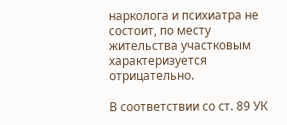нарколога и психиатра не состоит, по месту жительства участковым характеризуется отрицательно.

В соответствии со ст. 89 УК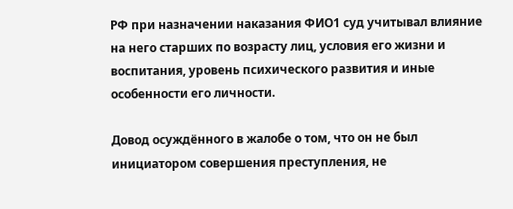РФ при назначении наказания ФИО1 суд учитывал влияние на него старших по возрасту лиц, условия его жизни и воспитания, уровень психического развития и иные особенности его личности.

Довод осуждённого в жалобе о том, что он не был инициатором совершения преступления, не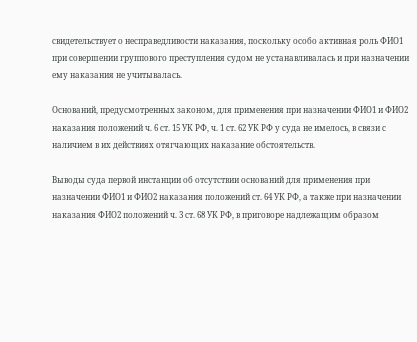свидетельствует о несправедливости наказания, поскольку особо активная роль ФИО1 при совершении группового преступления судом не устанавливалась и при назначении ему наказания не учитывалась.

Оснований, предусмотренных законом, для применения при назначении ФИО1 и ФИО2 наказания положений ч. 6 ст. 15 УК РФ, ч. 1 ст. 62 УК РФ у суда не имелось, в связи с наличием в их действиях отягчающих наказание обстоятельств.

Выводы суда первой инстанции об отсутствии оснований для применения при назначении ФИО1 и ФИО2 наказания положений ст. 64 УК РФ, а также при назначении наказания ФИО2 положений ч. 3 ст. 68 УК РФ, в приговоре надлежащим образом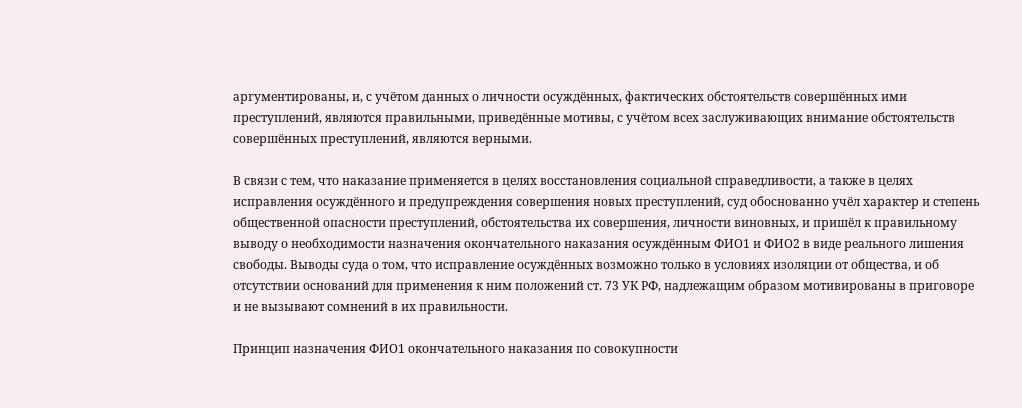аргументированы, и, с учётом данных о личности осуждённых, фактических обстоятельств совершённых ими преступлений, являются правильными, приведённые мотивы, с учётом всех заслуживающих внимание обстоятельств совершённых преступлений, являются верными.

В связи с тем, что наказание применяется в целях восстановления социальной справедливости, а также в целях исправления осуждённого и предупреждения совершения новых преступлений, суд обоснованно учёл характер и степень общественной опасности преступлений, обстоятельства их совершения, личности виновных, и пришёл к правильному выводу о необходимости назначения окончательного наказания осуждённым ФИО1 и ФИО2 в виде реального лишения свободы. Выводы суда о том, что исправление осуждённых возможно только в условиях изоляции от общества, и об отсутствии оснований для применения к ним положений ст. 73 УК РФ, надлежащим образом мотивированы в приговоре и не вызывают сомнений в их правильности.

Принцип назначения ФИО1 окончательного наказания по совокупности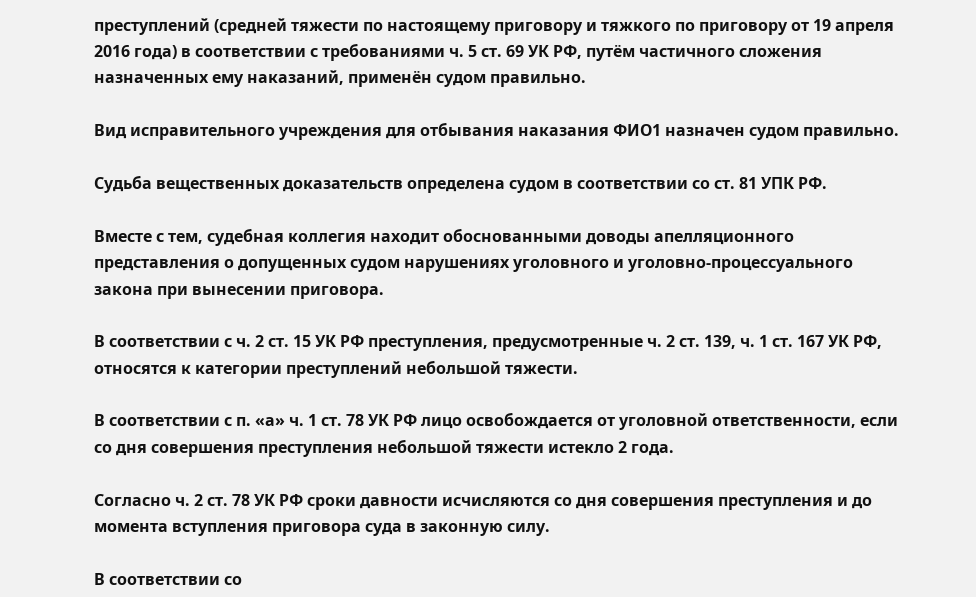преступлений (средней тяжести по настоящему приговору и тяжкого по приговору от 19 апреля 2016 года) в соответствии с требованиями ч. 5 ст. 69 УК РФ, путём частичного сложения назначенных ему наказаний, применён судом правильно.

Вид исправительного учреждения для отбывания наказания ФИО1 назначен судом правильно.

Судьба вещественных доказательств определена судом в соответствии со ст. 81 УПК РФ.

Вместе с тем, судебная коллегия находит обоснованными доводы апелляционного представления о допущенных судом нарушениях уголовного и уголовно-процессуального закона при вынесении приговора.

В соответствии с ч. 2 ст. 15 УК РФ преступления, предусмотренные ч. 2 ст. 139, ч. 1 ст. 167 УК РФ, относятся к категории преступлений небольшой тяжести.

В соответствии с п. «а» ч. 1 ст. 78 УК РФ лицо освобождается от уголовной ответственности, если со дня совершения преступления небольшой тяжести истекло 2 года.

Согласно ч. 2 ст. 78 УК РФ сроки давности исчисляются со дня совершения преступления и до момента вступления приговора суда в законную силу.

В соответствии со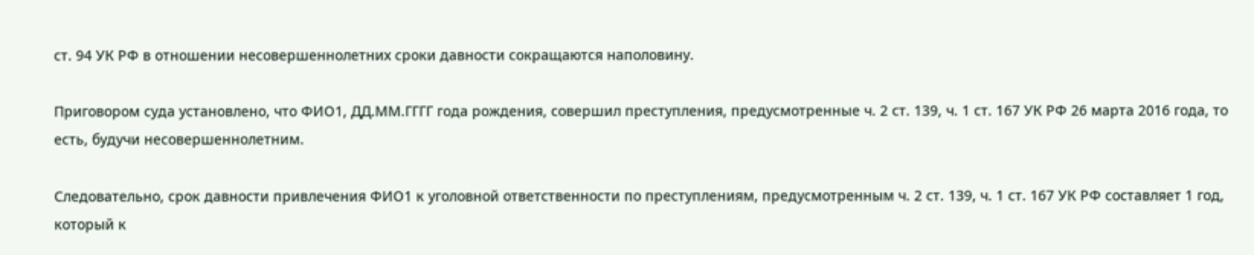ст. 94 УК РФ в отношении несовершеннолетних сроки давности сокращаются наполовину.

Приговором суда установлено, что ФИО1, ДД.ММ.ГГГГ года рождения, совершил преступления, предусмотренные ч. 2 ст. 139, ч. 1 ст. 167 УК РФ 26 марта 2016 года, то есть, будучи несовершеннолетним.

Следовательно, срок давности привлечения ФИО1 к уголовной ответственности по преступлениям, предусмотренным ч. 2 ст. 139, ч. 1 ст. 167 УК РФ составляет 1 год, который к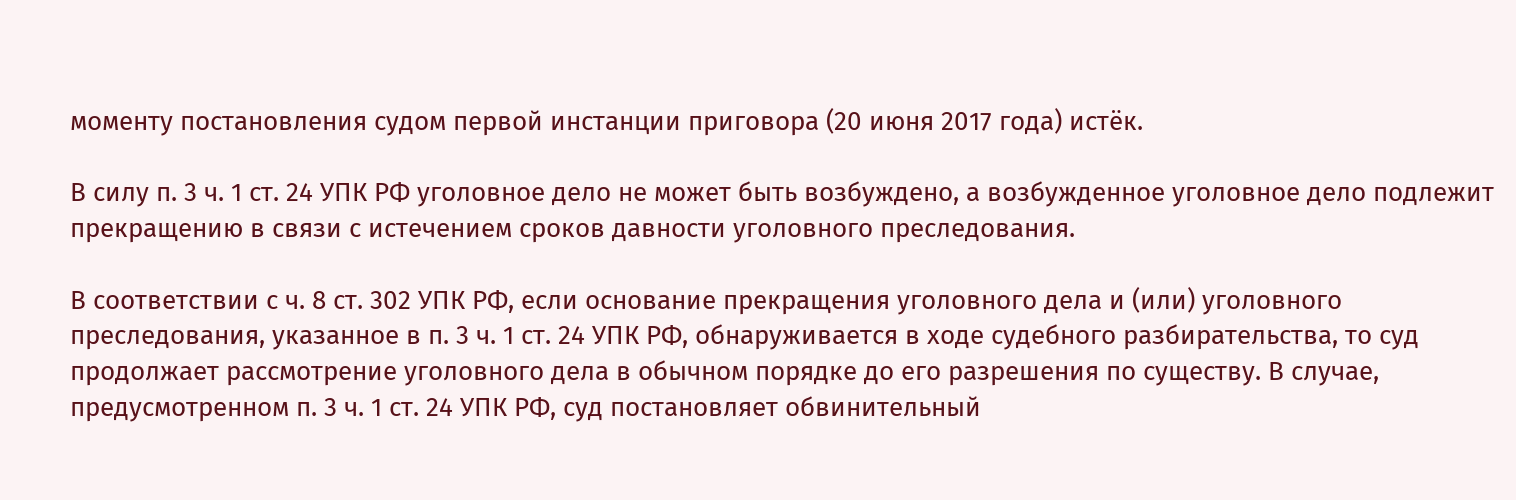моменту постановления судом первой инстанции приговора (20 июня 2017 года) истёк.

В силу п. 3 ч. 1 ст. 24 УПК РФ уголовное дело не может быть возбуждено, а возбужденное уголовное дело подлежит прекращению в связи с истечением сроков давности уголовного преследования.

В соответствии с ч. 8 ст. 302 УПК РФ, если основание прекращения уголовного дела и (или) уголовного преследования, указанное в п. 3 ч. 1 ст. 24 УПК РФ, обнаруживается в ходе судебного разбирательства, то суд продолжает рассмотрение уголовного дела в обычном порядке до его разрешения по существу. В случае, предусмотренном п. 3 ч. 1 ст. 24 УПК РФ, суд постановляет обвинительный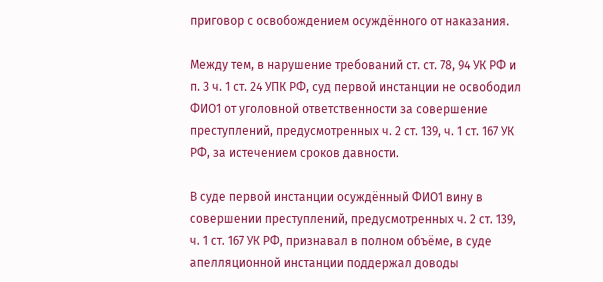приговор с освобождением осуждённого от наказания.

Между тем, в нарушение требований ст. ст. 78, 94 УК РФ и п. 3 ч. 1 ст. 24 УПК РФ, суд первой инстанции не освободил ФИО1 от уголовной ответственности за совершение преступлений, предусмотренных ч. 2 ст. 139, ч. 1 ст. 167 УК РФ, за истечением сроков давности.

В суде первой инстанции осуждённый ФИО1 вину в совершении преступлений, предусмотренных ч. 2 ст. 139, ч. 1 ст. 167 УК РФ, признавал в полном объёме, в суде апелляционной инстанции поддержал доводы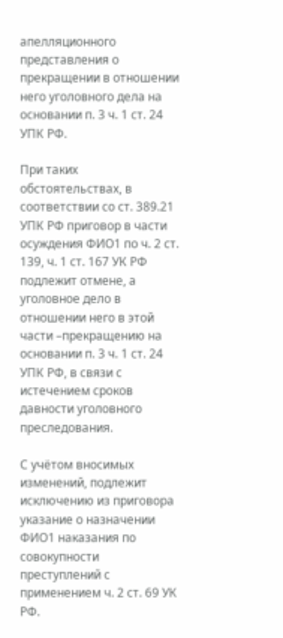апелляционного представления о прекращении в отношении него уголовного дела на основании п. 3 ч. 1 ст. 24 УПК РФ.

При таких обстоятельствах, в соответствии со ст. 389.21 УПК РФ приговор в части осуждения ФИО1 по ч. 2 ст. 139, ч. 1 ст. 167 УК РФ подлежит отмене, а уголовное дело в отношении него в этой части –прекращению на основании п. 3 ч. 1 ст. 24 УПК РФ, в связи с истечением сроков давности уголовного преследования.

С учётом вносимых изменений, подлежит исключению из приговора указание о назначении ФИО1 наказания по совокупности преступлений с применением ч. 2 ст. 69 УК РФ.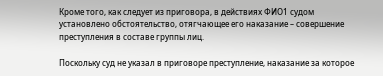Кроме того, как следует из приговора, в действиях ФИО1 судом установлено обстоятельство, отягчающее его наказание – совершение преступления в составе группы лиц.

Поскольку суд не указал в приговоре преступление, наказание за которое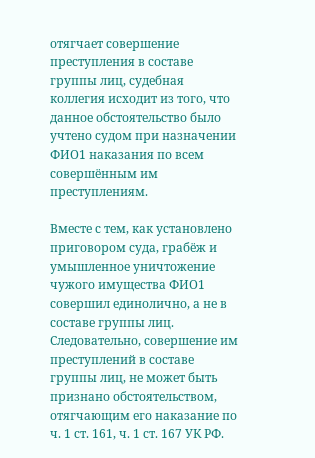отягчает совершение преступления в составе группы лиц, судебная коллегия исходит из того, что данное обстоятельство было учтено судом при назначении ФИО1 наказания по всем совершённым им преступлениям.

Вместе с тем, как установлено приговором суда, грабёж и умышленное уничтожение чужого имущества ФИО1 совершил единолично, а не в составе группы лиц. Следовательно, совершение им преступлений в составе группы лиц, не может быть признано обстоятельством, отягчающим его наказание по ч. 1 ст. 161, ч. 1 ст. 167 УК РФ.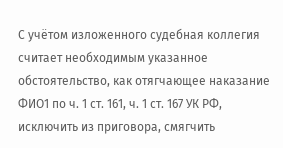С учётом изложенного судебная коллегия считает необходимым указанное обстоятельство, как отягчающее наказание ФИО1 по ч. 1 ст. 161, ч. 1 ст. 167 УК РФ, исключить из приговора, смягчить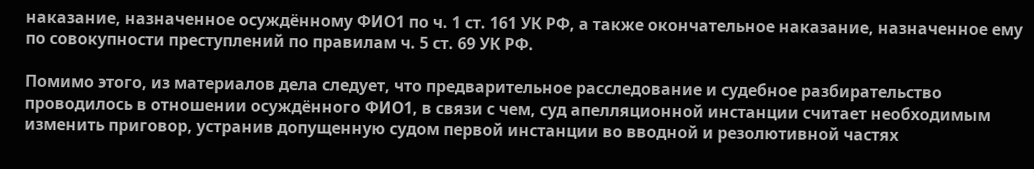наказание, назначенное осуждённому ФИО1 по ч. 1 ст. 161 УК РФ, а также окончательное наказание, назначенное ему по совокупности преступлений по правилам ч. 5 ст. 69 УК РФ.

Помимо этого, из материалов дела следует, что предварительное расследование и судебное разбирательство проводилось в отношении осуждённого ФИО1, в связи с чем, суд апелляционной инстанции считает необходимым изменить приговор, устранив допущенную судом первой инстанции во вводной и резолютивной частях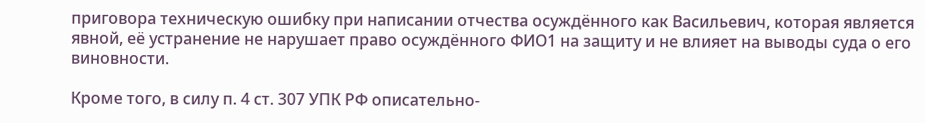приговора техническую ошибку при написании отчества осуждённого как Васильевич, которая является явной, её устранение не нарушает право осуждённого ФИО1 на защиту и не влияет на выводы суда о его виновности.

Кроме того, в силу п. 4 ст. 307 УПК РФ описательно-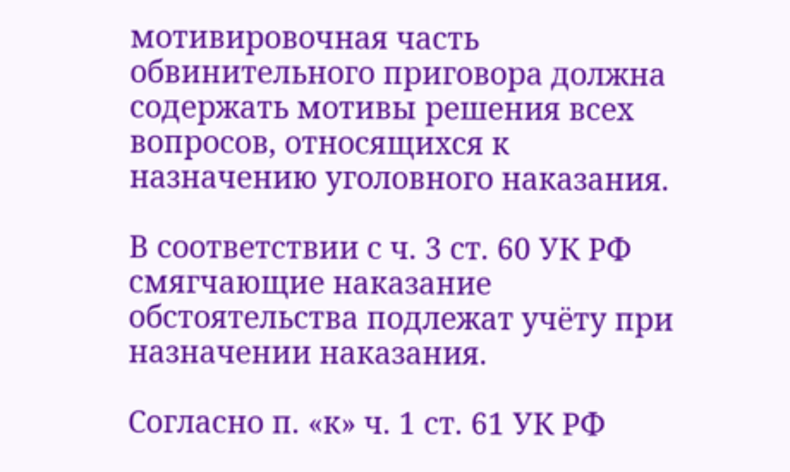мотивировочная часть обвинительного приговора должна содержать мотивы решения всех вопросов, относящихся к назначению уголовного наказания.

В соответствии с ч. 3 ст. 60 УК РФ смягчающие наказание обстоятельства подлежат учёту при назначении наказания.

Согласно п. «к» ч. 1 ст. 61 УК РФ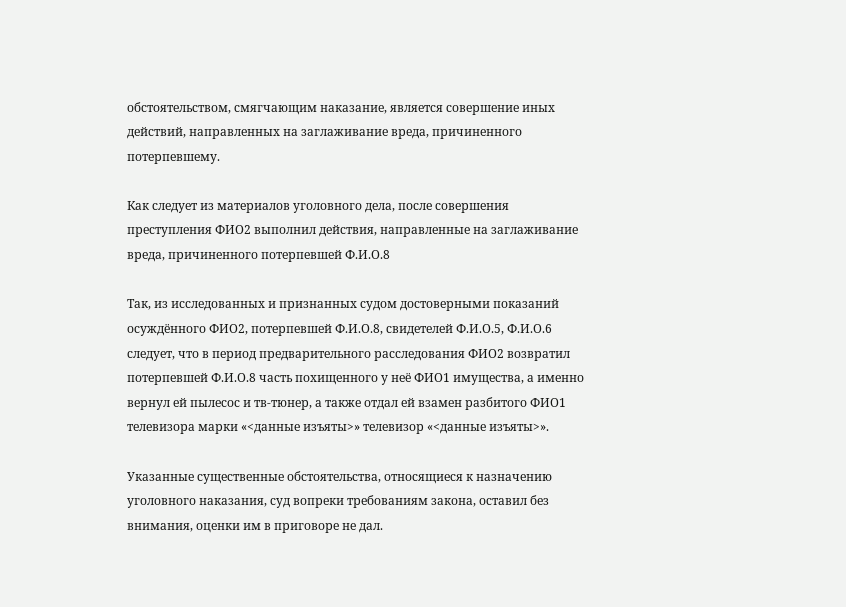обстоятельством, смягчающим наказание, является совершение иных действий, направленных на заглаживание вреда, причиненного потерпевшему.

Как следует из материалов уголовного дела, после совершения преступления ФИО2 выполнил действия, направленные на заглаживание вреда, причиненного потерпевшей Ф.И.О.8

Так, из исследованных и признанных судом достоверными показаний осуждённого ФИО2, потерпевшей Ф.И.О.8, свидетелей Ф.И.О.5, Ф.И.О.6 следует, что в период предварительного расследования ФИО2 возвратил потерпевшей Ф.И.О.8 часть похищенного у неё ФИО1 имущества, а именно вернул ей пылесос и тв-тюнер, а также отдал ей взамен разбитого ФИО1 телевизора марки «<данные изъяты>» телевизор «<данные изъяты>».

Указанные существенные обстоятельства, относящиеся к назначению уголовного наказания, суд вопреки требованиям закона, оставил без внимания, оценки им в приговоре не дал.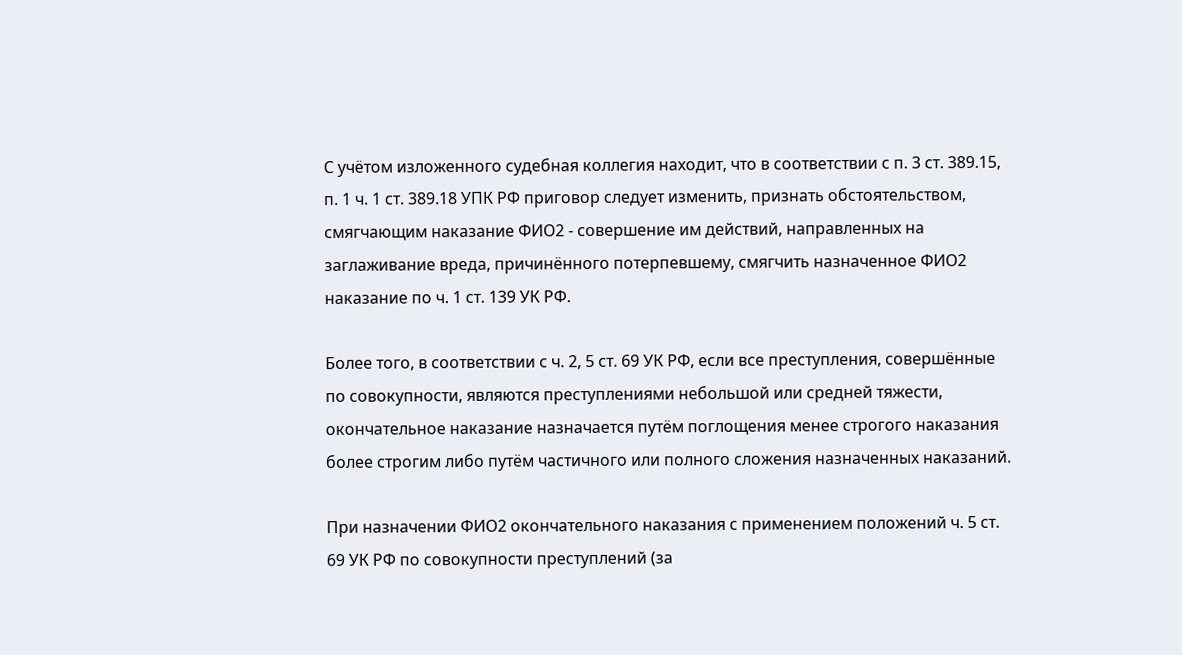С учётом изложенного судебная коллегия находит, что в соответствии с п. 3 ст. 389.15, п. 1 ч. 1 ст. 389.18 УПК РФ приговор следует изменить, признать обстоятельством, смягчающим наказание ФИО2 - совершение им действий, направленных на заглаживание вреда, причинённого потерпевшему, смягчить назначенное ФИО2 наказание по ч. 1 ст. 139 УК РФ.

Более того, в соответствии с ч. 2, 5 ст. 69 УК РФ, если все преступления, совершённые по совокупности, являются преступлениями небольшой или средней тяжести, окончательное наказание назначается путём поглощения менее строгого наказания более строгим либо путём частичного или полного сложения назначенных наказаний.

При назначении ФИО2 окончательного наказания с применением положений ч. 5 ст. 69 УК РФ по совокупности преступлений (за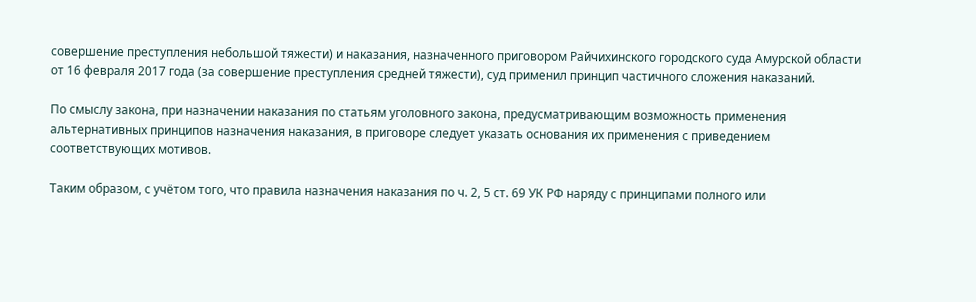совершение преступления небольшой тяжести) и наказания, назначенного приговором Райчихинского городского суда Амурской области от 16 февраля 2017 года (за совершение преступления средней тяжести), суд применил принцип частичного сложения наказаний.

По смыслу закона, при назначении наказания по статьям уголовного закона, предусматривающим возможность применения альтернативных принципов назначения наказания, в приговоре следует указать основания их применения с приведением соответствующих мотивов.

Таким образом, с учётом того, что правила назначения наказания по ч. 2, 5 ст. 69 УК РФ наряду с принципами полного или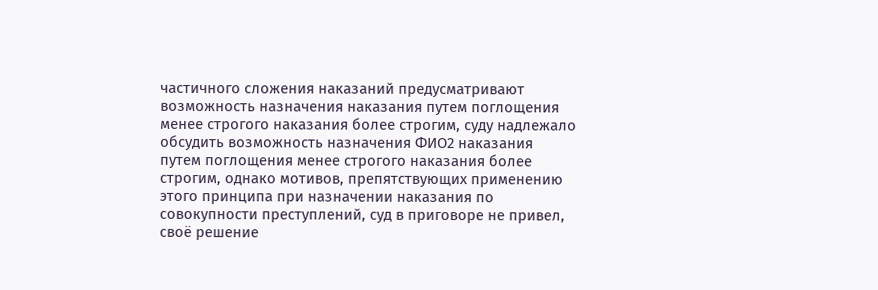частичного сложения наказаний предусматривают возможность назначения наказания путем поглощения менее строгого наказания более строгим, суду надлежало обсудить возможность назначения ФИО2 наказания путем поглощения менее строгого наказания более строгим, однако мотивов, препятствующих применению этого принципа при назначении наказания по совокупности преступлений, суд в приговоре не привел, своё решение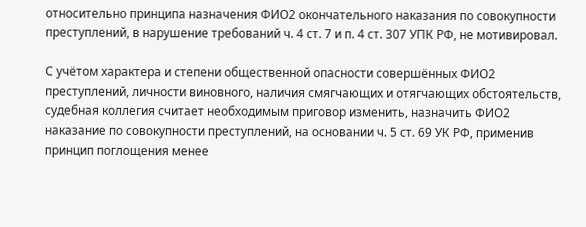относительно принципа назначения ФИО2 окончательного наказания по совокупности преступлений, в нарушение требований ч. 4 ст. 7 и п. 4 ст. 307 УПК РФ, не мотивировал.

С учётом характера и степени общественной опасности совершённых ФИО2 преступлений, личности виновного, наличия смягчающих и отягчающих обстоятельств, судебная коллегия считает необходимым приговор изменить, назначить ФИО2 наказание по совокупности преступлений, на основании ч. 5 ст. 69 УК РФ, применив принцип поглощения менее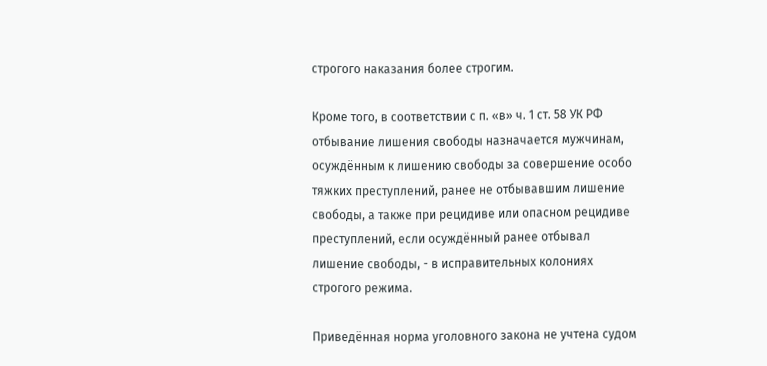строгого наказания более строгим.

Кроме того, в соответствии с п. «в» ч. 1 ст. 58 УК РФ отбывание лишения свободы назначается мужчинам, осуждённым к лишению свободы за совершение особо тяжких преступлений, ранее не отбывавшим лишение свободы, а также при рецидиве или опасном рецидиве преступлений, если осуждённый ранее отбывал лишение свободы, - в исправительных колониях строгого режима.

Приведённая норма уголовного закона не учтена судом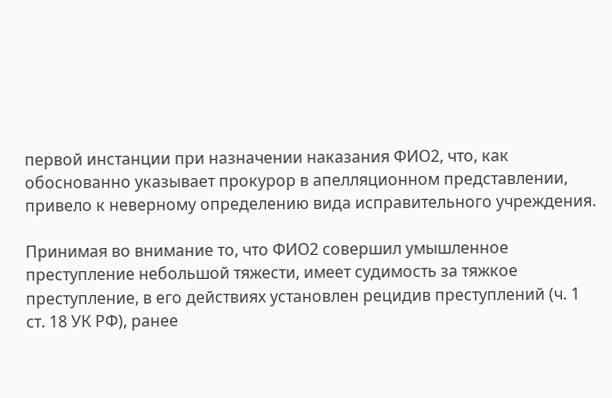первой инстанции при назначении наказания ФИО2, что, как обоснованно указывает прокурор в апелляционном представлении, привело к неверному определению вида исправительного учреждения.

Принимая во внимание то, что ФИО2 совершил умышленное преступление небольшой тяжести, имеет судимость за тяжкое преступление, в его действиях установлен рецидив преступлений (ч. 1 ст. 18 УК РФ), ранее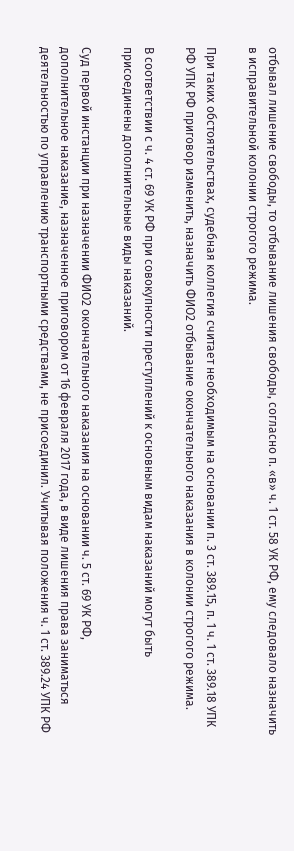отбывал лишение свободы, то отбывание лишения свободы, согласно п. «в» ч. 1 ст. 58 УК РФ, ему следовало назначить в исправительной колонии строгого режима.

При таких обстоятельствах, судебная коллегия считает необходимым на основании п. 3 ст. 389.15, п. 1 ч. 1 ст. 389.18 УПК РФ УПК РФ приговор изменить, назначить ФИО2 отбывание окончательного наказания в колонии строгого режима.

В соответствии с ч. 4 ст. 69 УК РФ при совокупности преступлений к основным видам наказаний могут быть присоединены дополнительные виды наказаний.

Суд первой инстанции при назначении ФИО2 окончательного наказания на основании ч. 5 ст. 69 УК РФ, дополнительное наказание, назначенное приговором от 16 февраля 2017 года, в виде лишения права заниматься деятельностью по управлению транспортными средствами, не присоединил. Учитывая положения ч. 1 ст. 389.24 УПК РФ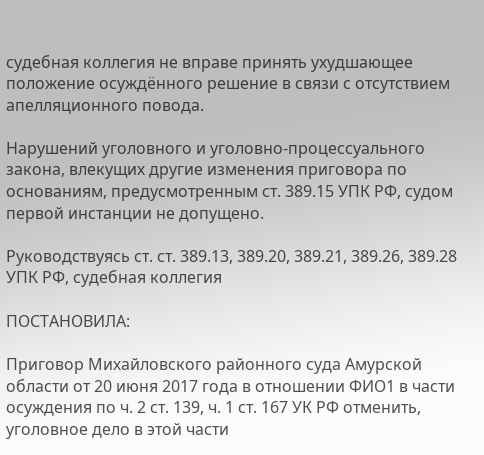судебная коллегия не вправе принять ухудшающее положение осуждённого решение в связи с отсутствием апелляционного повода.

Нарушений уголовного и уголовно-процессуального закона, влекущих другие изменения приговора по основаниям, предусмотренным ст. 389.15 УПК РФ, судом первой инстанции не допущено.

Руководствуясь ст. ст. 389.13, 389.20, 389.21, 389.26, 389.28 УПК РФ, судебная коллегия

ПОСТАНОВИЛА:

Приговор Михайловского районного суда Амурской области от 20 июня 2017 года в отношении ФИО1 в части осуждения по ч. 2 ст. 139, ч. 1 ст. 167 УК РФ отменить, уголовное дело в этой части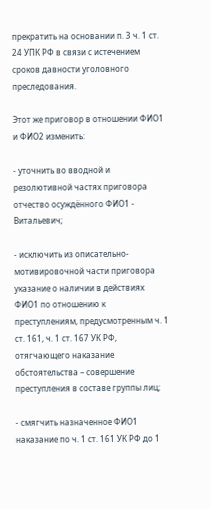прекратить на основании п. 3 ч. 1 ст. 24 УПК РФ в связи с истечением сроков давности уголовного преследования.

Этот же приговор в отношении ФИО1 и ФИО2 изменить:

- уточнить во вводной и резолютивной частях приговора отчество осуждённого ФИО1 - Витальевич;

- исключить из описательно-мотивировочной части приговора указание о наличии в действиях ФИО1 по отношению к преступлениям, предусмотренным ч. 1 ст. 161, ч. 1 ст. 167 УК РФ, отягчающего наказание обстоятельства – совершение преступления в составе группы лиц;

- смягчить назначенное ФИО1 наказание по ч. 1 ст. 161 УК РФ до 1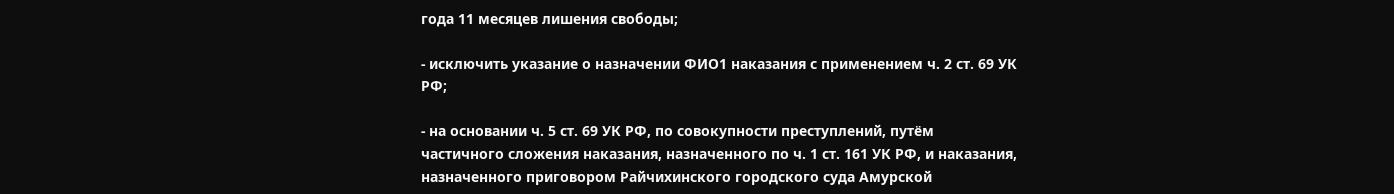года 11 месяцев лишения свободы;

- исключить указание о назначении ФИО1 наказания с применением ч. 2 ст. 69 УК РФ;

- на основании ч. 5 ст. 69 УК РФ, по совокупности преступлений, путём частичного сложения наказания, назначенного по ч. 1 ст. 161 УК РФ, и наказания, назначенного приговором Райчихинского городского суда Амурской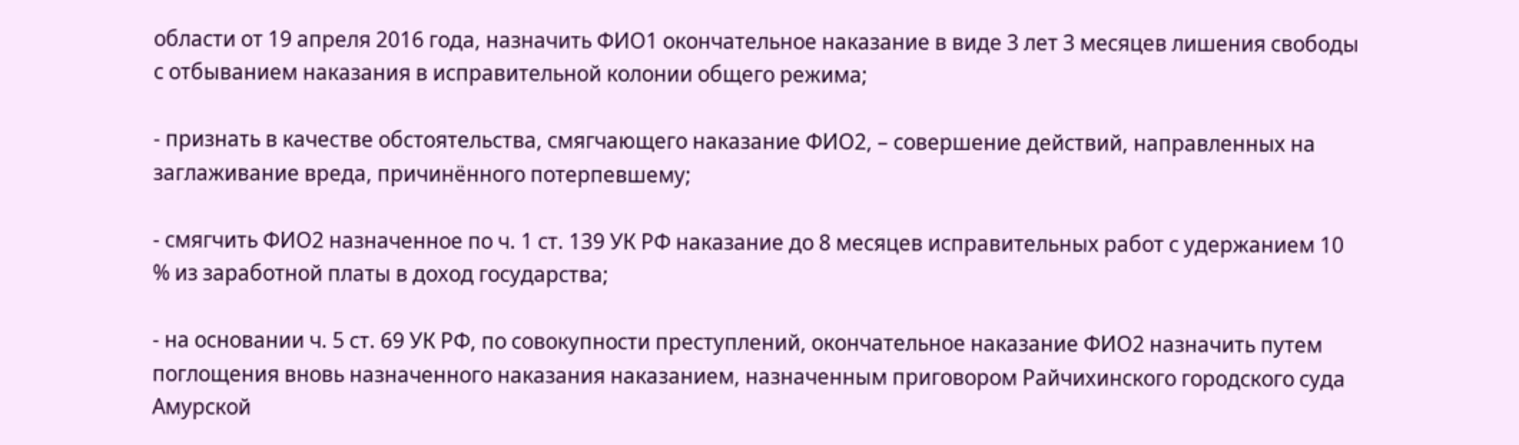области от 19 апреля 2016 года, назначить ФИО1 окончательное наказание в виде 3 лет 3 месяцев лишения свободы с отбыванием наказания в исправительной колонии общего режима;

- признать в качестве обстоятельства, смягчающего наказание ФИО2, – совершение действий, направленных на заглаживание вреда, причинённого потерпевшему;

- смягчить ФИО2 назначенное по ч. 1 ст. 139 УК РФ наказание до 8 месяцев исправительных работ с удержанием 10 % из заработной платы в доход государства;

- на основании ч. 5 ст. 69 УК РФ, по совокупности преступлений, окончательное наказание ФИО2 назначить путем поглощения вновь назначенного наказания наказанием, назначенным приговором Райчихинского городского суда Амурской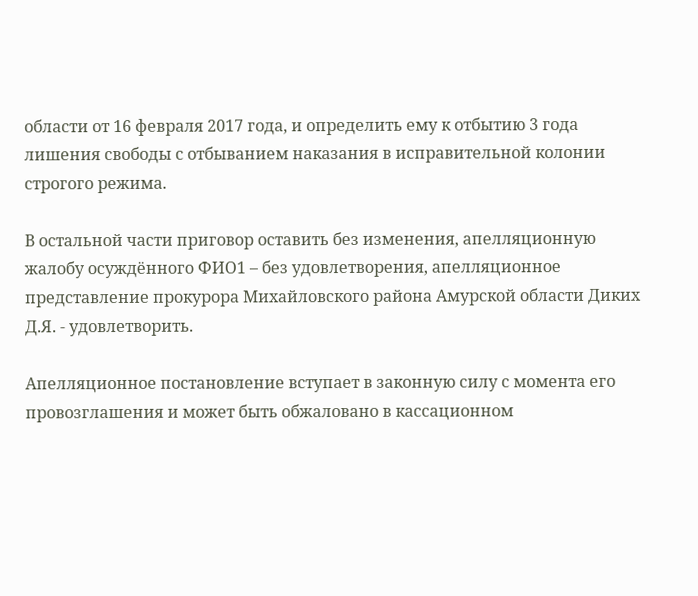области от 16 февраля 2017 года, и определить ему к отбытию 3 года лишения свободы с отбыванием наказания в исправительной колонии строгого режима.

В остальной части приговор оставить без изменения, апелляционную жалобу осуждённого ФИО1 – без удовлетворения, апелляционное представление прокурора Михайловского района Амурской области Диких Д.Я. - удовлетворить.

Апелляционное постановление вступает в законную силу с момента его провозглашения и может быть обжаловано в кассационном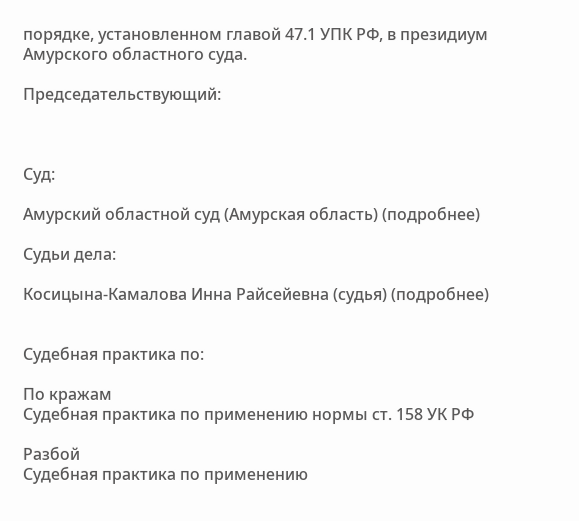порядке, установленном главой 47.1 УПК РФ, в президиум Амурского областного суда.

Председательствующий:



Суд:

Амурский областной суд (Амурская область) (подробнее)

Судьи дела:

Косицына-Камалова Инна Райсейевна (судья) (подробнее)


Судебная практика по:

По кражам
Судебная практика по применению нормы ст. 158 УК РФ

Разбой
Судебная практика по применению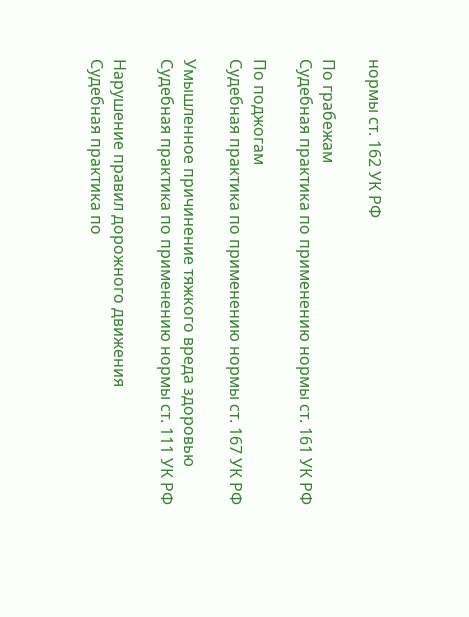нормы ст. 162 УК РФ

По грабежам
Судебная практика по применению нормы ст. 161 УК РФ

По поджогам
Судебная практика по применению нормы ст. 167 УК РФ

Умышленное причинение тяжкого вреда здоровью
Судебная практика по применению нормы ст. 111 УК РФ

Нарушение правил дорожного движения
Судебная практика по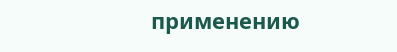применению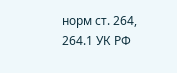норм ст. 264, 264.1 УК РФ